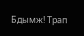Бдымж! Трап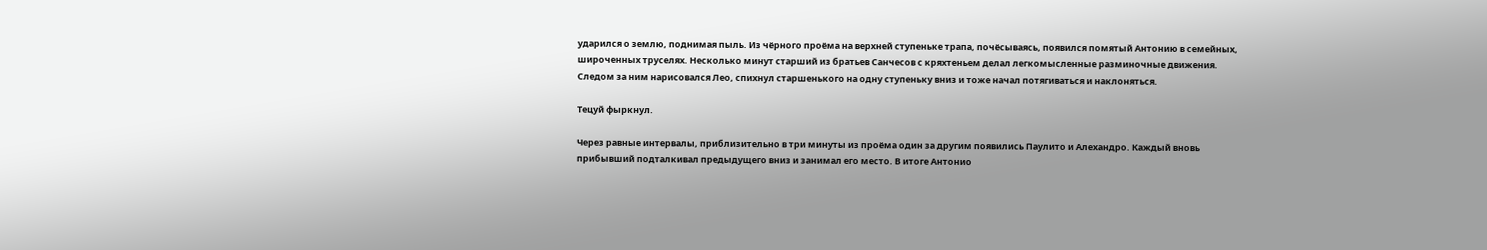ударился о землю, поднимая пыль. Из чёрного проёма на верхней ступеньке трапа, почёсываясь, появился помятый Антонию в семейных, широченных труселях. Несколько минут старший из братьев Санчесов с кряхтеньем делал легкомысленные разминочные движения. Следом за ним нарисовался Лео, спихнул старшенького на одну ступеньку вниз и тоже начал потягиваться и наклоняться.

Тецуй фыркнул.

Через равные интервалы, приблизительно в три минуты из проёма один за другим появились Паулито и Алехандро. Каждый вновь прибывший подталкивал предыдущего вниз и занимал его место. В итоге Антонио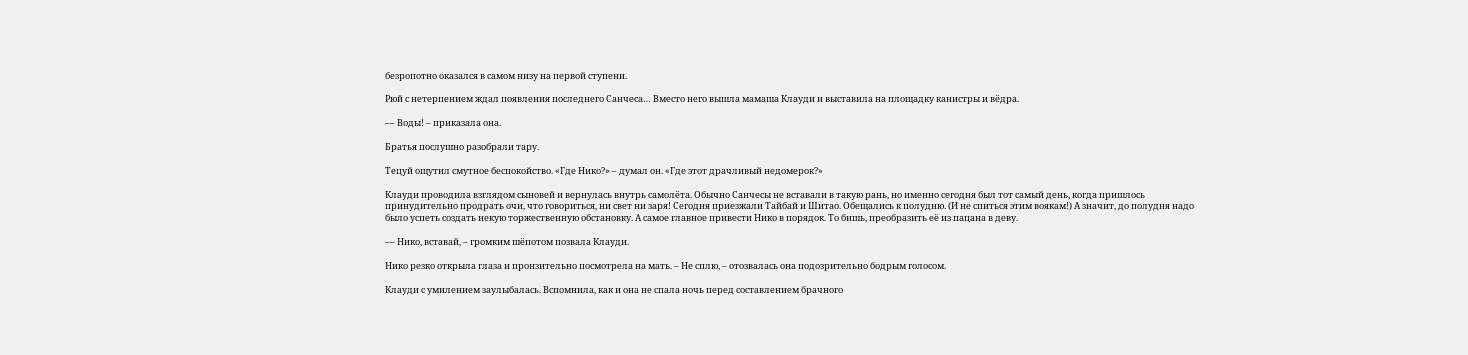безропотно оказался в самом низу на первой ступени.

Рюй с нетерпением ждал появления последнего Санчеса… Вместо него вышла мамаша Клауди и выставила на площадку канистры и вёдра.

–– Воды! – приказала она.

Братья послушно разобрали тару.

Тецуй ощутил смутное беспокойство. «Где Нико?» – думал он. «Где этот драчливый недомерок?»

Клауди проводила взглядом сыновей и вернулась внутрь самолёта. Обычно Санчесы не вставали в такую рань, но именно сегодня был тот самый день, когда пришлось принудительно продрать очи, что говориться, ни свет ни заря! Сегодня приезжали Тайбай и Шитао. Обещались к полудню. (И не спиться этим воякам!) А значит, до полудня надо было успеть создать некую торжественную обстановку. А самое главное привести Нико в порядок. То бишь, преобразить её из пацана в деву.

–– Нико, вставай, – громким шёпотом позвала Клауди.

Нико резко открыла глаза и пронзительно посмотрела на мать. – Не сплю, – отозвалась она подозрительно бодрым голосом.

Клауди с умилением заулыбалась. Вспомнила, как и она не спала ночь перед составлением брачного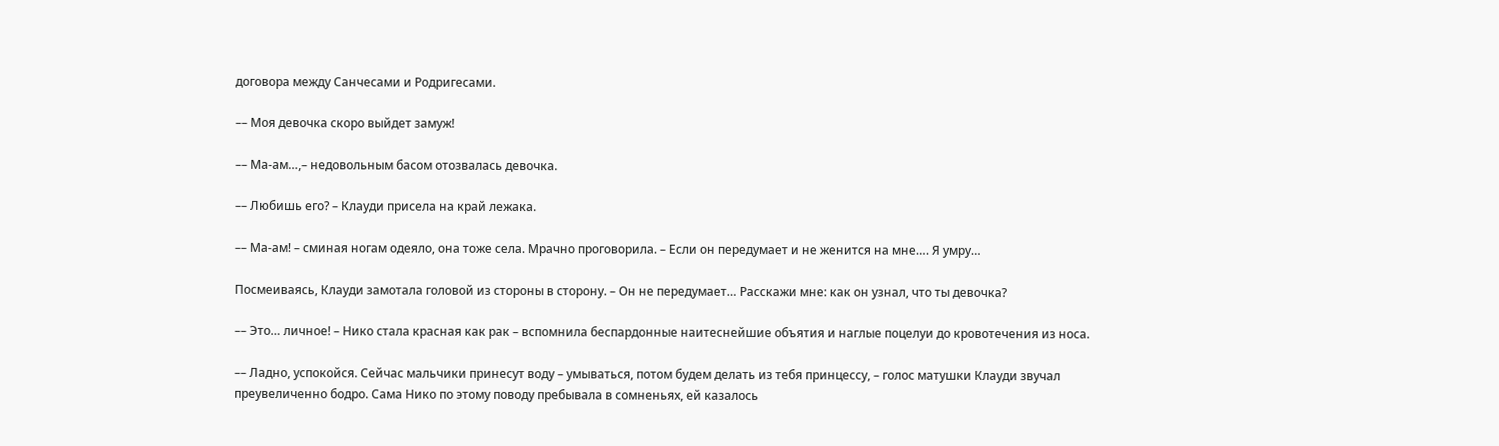договора между Санчесами и Родригесами.

–– Моя девочка скоро выйдет замуж!

–– Ма-ам…,– недовольным басом отозвалась девочка.

–– Любишь его? – Клауди присела на край лежака.

–– Ма-ам! – сминая ногам одеяло, она тоже села. Мрачно проговорила. – Если он передумает и не женится на мне…. Я умру…

Посмеиваясь, Клауди замотала головой из стороны в сторону. – Он не передумает… Расскажи мне: как он узнал, что ты девочка?

–– Это… личное! – Нико стала красная как рак – вспомнила беспардонные наитеснейшие объятия и наглые поцелуи до кровотечения из носа.

–– Ладно, успокойся. Сейчас мальчики принесут воду – умываться, потом будем делать из тебя принцессу, – голос матушки Клауди звучал преувеличенно бодро. Сама Нико по этому поводу пребывала в сомненьях, ей казалось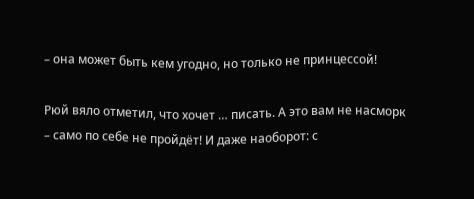– она может быть кем угодно, но только не принцессой!

Рюй вяло отметил, что хочет … писать. А это вам не насморк – само по себе не пройдёт! И даже наоборот: с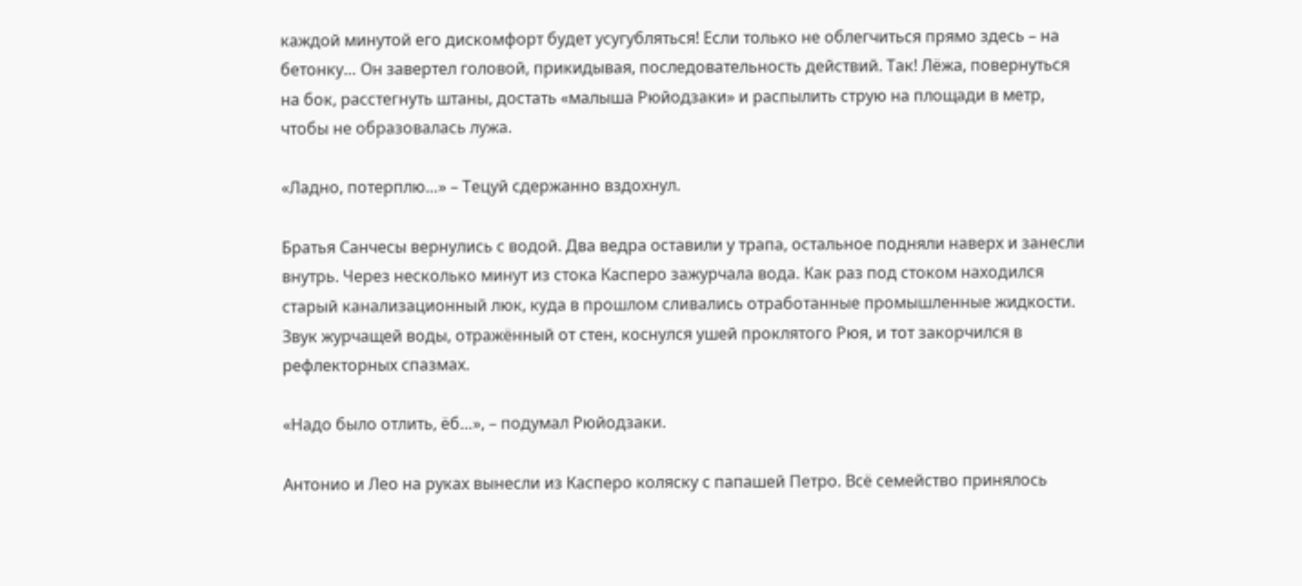каждой минутой его дискомфорт будет усугубляться! Если только не облегчиться прямо здесь – на бетонку… Он завертел головой, прикидывая, последовательность действий. Так! Лёжа, повернуться на бок, расстегнуть штаны, достать «малыша Рюйодзаки» и распылить струю на площади в метр, чтобы не образовалась лужа.

«Ладно, потерплю…» – Тецуй сдержанно вздохнул.

Братья Санчесы вернулись с водой. Два ведра оставили у трапа, остальное подняли наверх и занесли внутрь. Через несколько минут из стока Касперо зажурчала вода. Как раз под стоком находился старый канализационный люк, куда в прошлом сливались отработанные промышленные жидкости. Звук журчащей воды, отражённый от стен, коснулся ушей проклятого Рюя, и тот закорчился в рефлекторных спазмах.

«Надо было отлить, ёб…», – подумал Рюйодзаки.

Антонио и Лео на руках вынесли из Касперо коляску с папашей Петро. Всё семейство принялось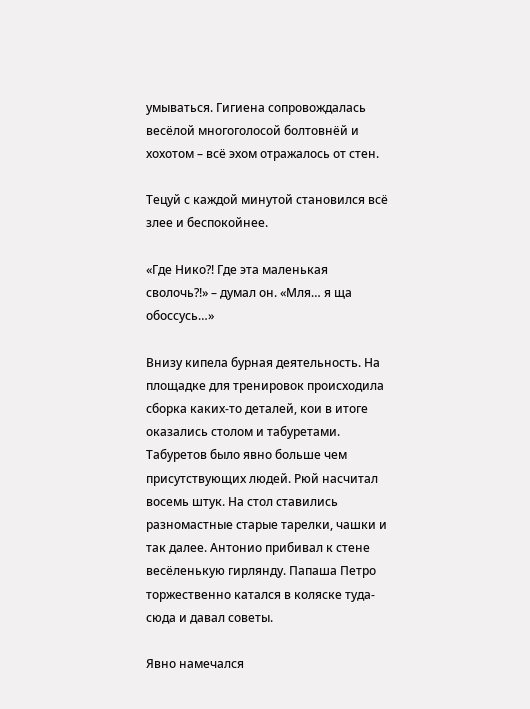умываться. Гигиена сопровождалась весёлой многоголосой болтовнёй и хохотом – всё эхом отражалось от стен.

Тецуй с каждой минутой становился всё злее и беспокойнее.

«Где Нико?! Где эта маленькая сволочь?!» – думал он. «Мля… я ща обоссусь…»

Внизу кипела бурная деятельность. На площадке для тренировок происходила сборка каких-то деталей, кои в итоге оказались столом и табуретами. Табуретов было явно больше чем присутствующих людей. Рюй насчитал восемь штук. На стол ставились разномастные старые тарелки, чашки и так далее. Антонио прибивал к стене весёленькую гирлянду. Папаша Петро торжественно катался в коляске туда-сюда и давал советы.

Явно намечался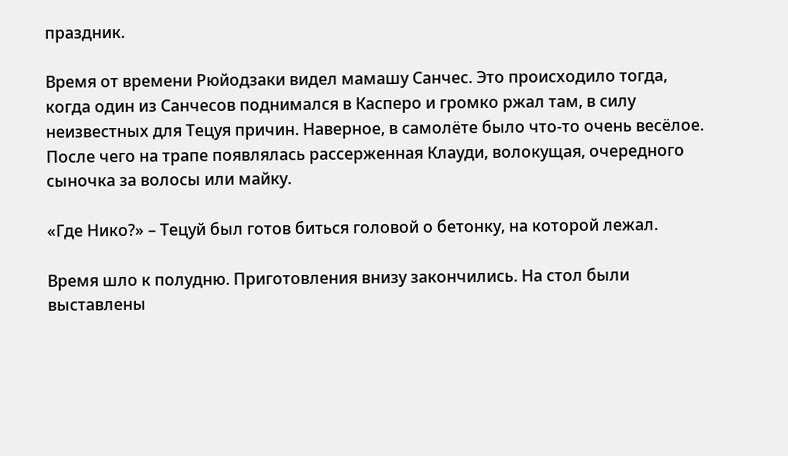праздник.

Время от времени Рюйодзаки видел мамашу Санчес. Это происходило тогда, когда один из Санчесов поднимался в Касперо и громко ржал там, в силу неизвестных для Тецуя причин. Наверное, в самолёте было что-то очень весёлое. После чего на трапе появлялась рассерженная Клауди, волокущая, очередного сыночка за волосы или майку.

«Где Нико?» – Тецуй был готов биться головой о бетонку, на которой лежал.

Время шло к полудню. Приготовления внизу закончились. На стол были выставлены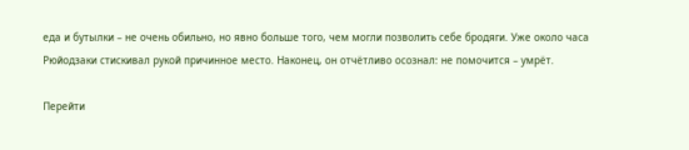еда и бутылки – не очень обильно, но явно больше того, чем могли позволить себе бродяги. Уже около часа Рюйодзаки стискивал рукой причинное место. Наконец, он отчётливо осознал: не помочится – умрёт.

Перейти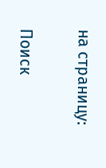на страницу:

Поиск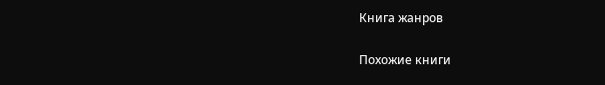Книга жанров

Похожие книги